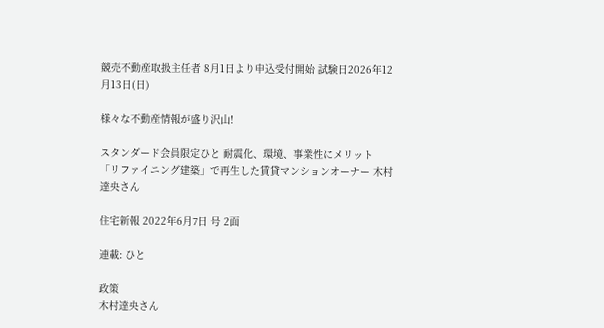競売不動産取扱主任者 8月1日より申込受付開始 試験日2026年12月13日(日)

様々な不動産情報が盛り沢山!

スタンダード会員限定ひと 耐震化、環境、事業性にメリット 「リファイニング建築」で再生した賃貸マンションオーナー 木村 達央さん

住宅新報 2022年6月7日 号 2面

連載: ひと

政策
木村達央さん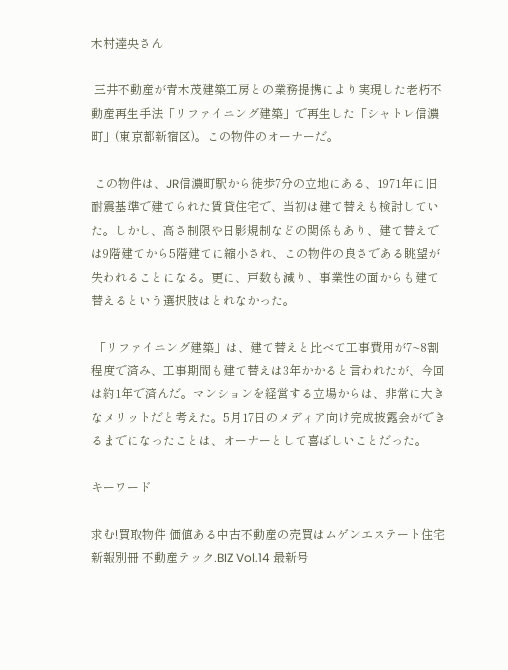木村達央さん

 三井不動産が青木茂建築工房との業務提携により実現した老朽不動産再生手法「リファイニング建築」で再生した「シャトレ信濃町」(東京都新宿区)。この物件のオーナーだ。

 この物件は、JR信濃町駅から徒歩7分の立地にある、1971年に旧耐震基準で建てられた賃貸住宅で、当初は建て替えも検討していた。しかし、高さ制限や日影規制などの関係もあり、建て替えでは9階建てから5階建てに縮小され、この物件の良さである眺望が失われることになる。更に、戸数も減り、事業性の面からも建て替えるという選択肢はとれなかった。

 「リファイニング建築」は、建て替えと比べて工事費用が7~8割程度で済み、工事期間も建て替えは3年かかると言われたが、今回は約1年で済んだ。マンションを経営する立場からは、非常に大きなメリットだと考えた。5月17日のメディア向け完成披露会ができるまでになったことは、オーナーとして喜ばしいことだった。

キーワード

求む!買取物件 価値ある中古不動産の売買はムゲンエステート住宅新報別冊 不動産テック.BIZ Vol.14 最新号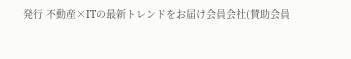発行 不動産×ITの最新トレンドをお届け会員会社(賛助会員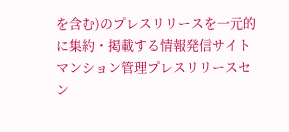を含む)のプレスリリースを一元的に集約・掲載する情報発信サイト マンション管理プレスリリースセン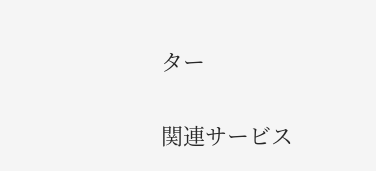ター

関連サービス